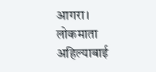आगरा। लोकमाता अहिल्याबाई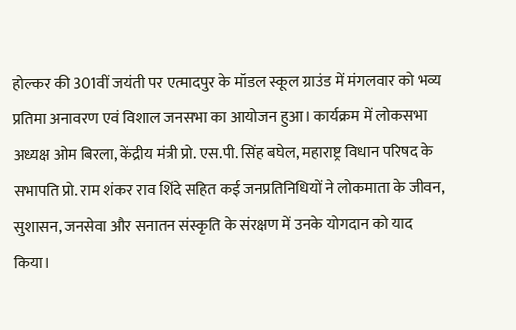होल्कर की 301वीं जयंती पर एत्मादपुर के मॉडल स्कूल ग्राउंड में मंगलवार को भव्य प्रतिमा अनावरण एवं विशाल जनसभा का आयोजन हुआ। कार्यक्रम में लोकसभा अध्यक्ष ओम बिरला, केंद्रीय मंत्री प्रो. एस.पी. सिंह बघेल, महाराष्ट्र विधान परिषद के सभापति प्रो. राम शंकर राव शिंदे सहित कई जनप्रतिनिधियों ने लोकमाता के जीवन, सुशासन, जनसेवा और सनातन संस्कृति के संरक्षण में उनके योगदान को याद किया।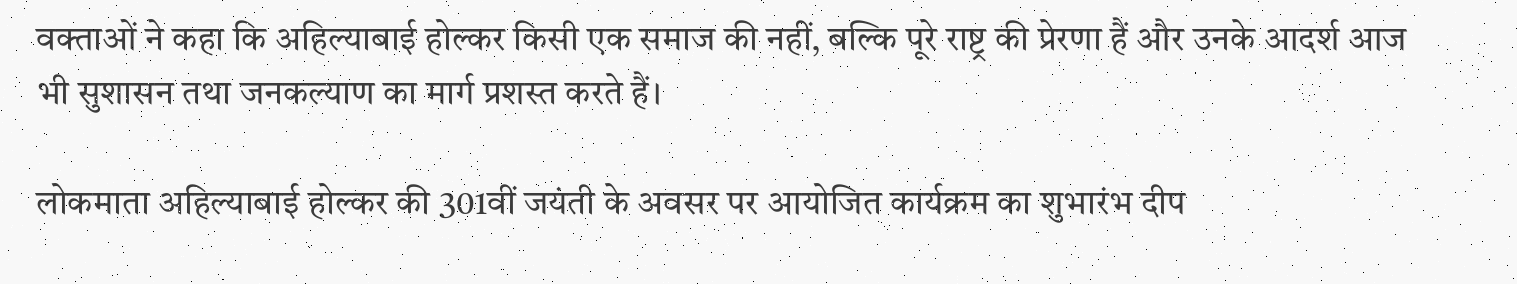वक्ताओं ने कहा कि अहिल्याबाई होल्कर किसी एक समाज की नहीं, बल्कि पूरे राष्ट्र की प्रेरणा हैं और उनके आदर्श आज भी सुशासन तथा जनकल्याण का मार्ग प्रशस्त करते हैं।

लोकमाता अहिल्याबाई होल्कर की 301वीं जयंती के अवसर पर आयोजित कार्यक्रम का शुभारंभ दीप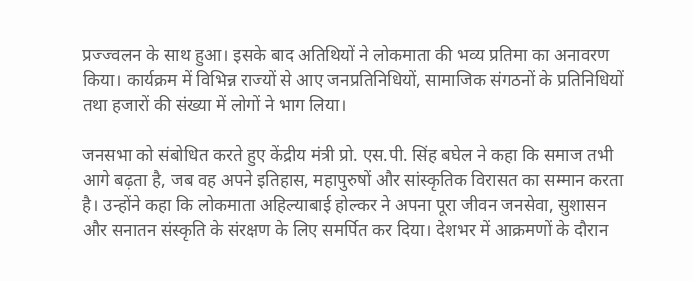प्रज्ज्वलन के साथ हुआ। इसके बाद अतिथियों ने लोकमाता की भव्य प्रतिमा का अनावरण किया। कार्यक्रम में विभिन्न राज्यों से आए जनप्रतिनिधियों, सामाजिक संगठनों के प्रतिनिधियों तथा हजारों की संख्या में लोगों ने भाग लिया।

जनसभा को संबोधित करते हुए केंद्रीय मंत्री प्रो. एस.पी. सिंह बघेल ने कहा कि समाज तभी आगे बढ़ता है, जब वह अपने इतिहास, महापुरुषों और सांस्कृतिक विरासत का सम्मान करता है। उन्होंने कहा कि लोकमाता अहिल्याबाई होल्कर ने अपना पूरा जीवन जनसेवा, सुशासन और सनातन संस्कृति के संरक्षण के लिए समर्पित कर दिया। देशभर में आक्रमणों के दौरान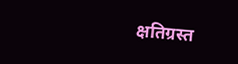क्षतिग्रस्त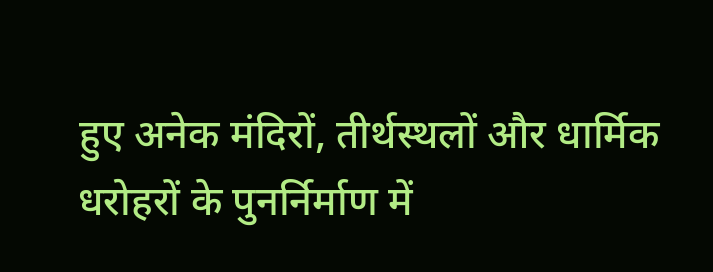हुए अनेक मंदिरों, तीर्थस्थलों और धार्मिक धरोहरों के पुनर्निर्माण में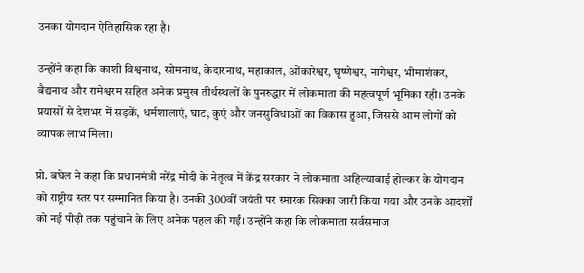उनका योगदान ऐतिहासिक रहा है।

उन्होंने कहा कि काशी विश्वनाथ, सोमनाथ, केदारनाथ, महाकाल, ओंकारेश्वर, घृष्णेश्वर, नागेश्वर, भीमाशंकर, बैद्यनाथ और रामेश्वरम सहित अनेक प्रमुख तीर्थस्थलों के पुनरुद्धार में लोकमाता की महत्वपूर्ण भूमिका रही। उनके प्रयासों से देशभर में सड़कें, धर्मशालाएं, घाट, कुएं और जनसुविधाओं का विकास हुआ, जिससे आम लोगों को व्यापक लाभ मिला।

प्रो. बघेल ने कहा कि प्रधानमंत्री नरेंद्र मोदी के नेतृत्व में केंद्र सरकार ने लोकमाता अहिल्याबाई होल्कर के योगदान को राष्ट्रीय स्तर पर सम्मानित किया है। उनकी 300वीं जयंती पर स्मारक सिक्का जारी किया गया और उनके आदर्शों को नई पीढ़ी तक पहुंचाने के लिए अनेक पहल की गईं। उन्होंने कहा कि लोकमाता सर्वसमाज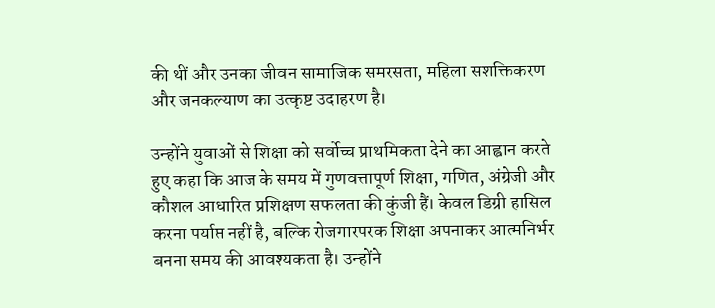की थीं और उनका जीवन सामाजिक समरसता, महिला सशक्तिकरण और जनकल्याण का उत्कृष्ट उदाहरण है।

उन्होंने युवाओं से शिक्षा को सर्वोच्च प्राथमिकता देने का आह्वान करते हुए कहा कि आज के समय में गुणवत्तापूर्ण शिक्षा, गणित, अंग्रेजी और कौशल आधारित प्रशिक्षण सफलता की कुंजी हैं। केवल डिग्री हासिल करना पर्याप्त नहीं है, बल्कि रोजगारपरक शिक्षा अपनाकर आत्मनिर्भर बनना समय की आवश्यकता है। उन्होंने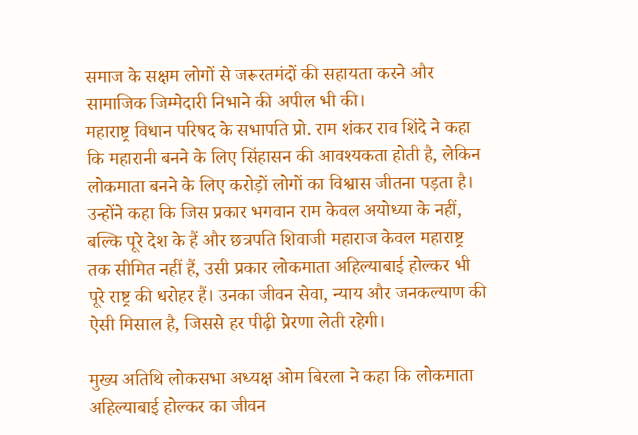समाज के सक्षम लोगों से जरूरतमंदों की सहायता करने और सामाजिक जिम्मेदारी निभाने की अपील भी की।
महाराष्ट्र विधान परिषद के सभापति प्रो. राम शंकर राव शिंदे ने कहा कि महारानी बनने के लिए सिंहासन की आवश्यकता होती है, लेकिन लोकमाता बनने के लिए करोड़ों लोगों का विश्वास जीतना पड़ता है। उन्होंने कहा कि जिस प्रकार भगवान राम केवल अयोध्या के नहीं, बल्कि पूरे देश के हैं और छत्रपति शिवाजी महाराज केवल महाराष्ट्र तक सीमित नहीं हैं, उसी प्रकार लोकमाता अहिल्याबाई होल्कर भी पूरे राष्ट्र की धरोहर हैं। उनका जीवन सेवा, न्याय और जनकल्याण की ऐसी मिसाल है, जिससे हर पीढ़ी प्रेरणा लेती रहेगी।

मुख्य अतिथि लोकसभा अध्यक्ष ओम बिरला ने कहा कि लोकमाता अहिल्याबाई होल्कर का जीवन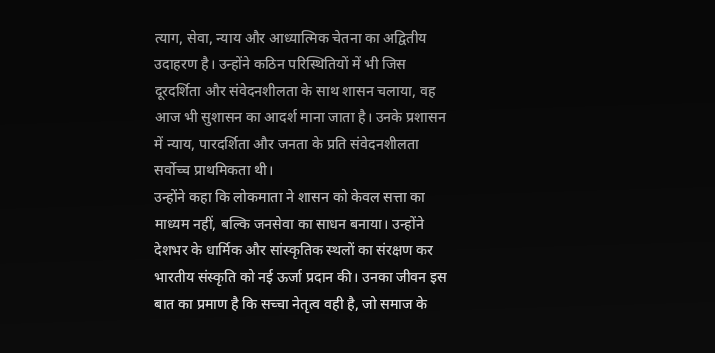त्याग, सेवा, न्याय और आध्यात्मिक चेतना का अद्वितीय उदाहरण है। उन्होंने कठिन परिस्थितियों में भी जिस दूरदर्शिता और संवेदनशीलता के साथ शासन चलाया, वह आज भी सुशासन का आदर्श माना जाता है। उनके प्रशासन में न्याय, पारदर्शिता और जनता के प्रति संवेदनशीलता सर्वोच्च प्राथमिकता थी।
उन्होंने कहा कि लोकमाता ने शासन को केवल सत्ता का माध्यम नहीं, बल्कि जनसेवा का साधन बनाया। उन्होंने देशभर के धार्मिक और सांस्कृतिक स्थलों का संरक्षण कर भारतीय संस्कृति को नई ऊर्जा प्रदान की। उनका जीवन इस बात का प्रमाण है कि सच्चा नेतृत्व वही है, जो समाज के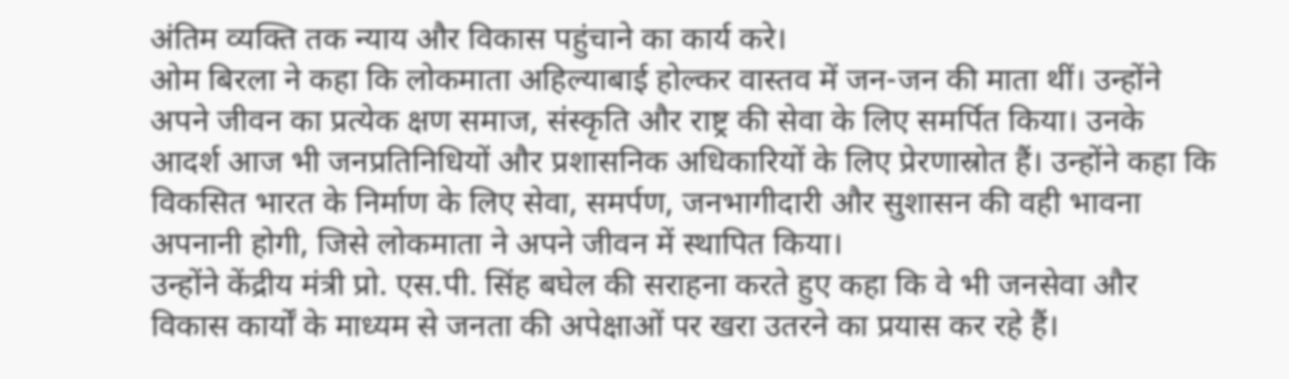अंतिम व्यक्ति तक न्याय और विकास पहुंचाने का कार्य करे।
ओम बिरला ने कहा कि लोकमाता अहिल्याबाई होल्कर वास्तव में जन-जन की माता थीं। उन्होंने अपने जीवन का प्रत्येक क्षण समाज, संस्कृति और राष्ट्र की सेवा के लिए समर्पित किया। उनके आदर्श आज भी जनप्रतिनिधियों और प्रशासनिक अधिकारियों के लिए प्रेरणास्रोत हैं। उन्होंने कहा कि विकसित भारत के निर्माण के लिए सेवा, समर्पण, जनभागीदारी और सुशासन की वही भावना अपनानी होगी, जिसे लोकमाता ने अपने जीवन में स्थापित किया।
उन्होंने केंद्रीय मंत्री प्रो. एस.पी. सिंह बघेल की सराहना करते हुए कहा कि वे भी जनसेवा और विकास कार्यों के माध्यम से जनता की अपेक्षाओं पर खरा उतरने का प्रयास कर रहे हैं।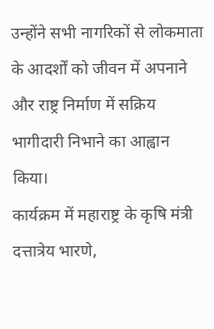उन्होंने सभी नागरिकों से लोकमाता के आदर्शों को जीवन में अपनाने और राष्ट्र निर्माण में सक्रिय भागीदारी निभाने का आह्वान किया।
कार्यक्रम में महाराष्ट्र के कृषि मंत्री दत्तात्रेय भारणे,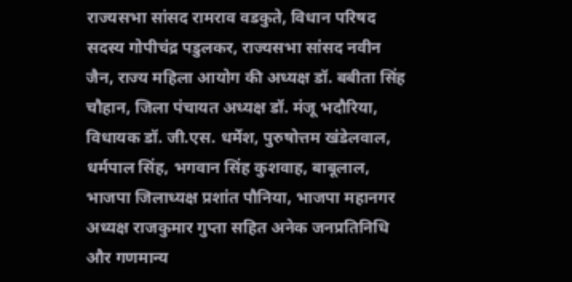राज्यसभा सांसद रामराव वडकुते, विधान परिषद सदस्य गोपीचंद्र पडुलकर, राज्यसभा सांसद नवीन जैन, राज्य महिला आयोग की अध्यक्ष डॉ. बबीता सिंह चौहान, जिला पंचायत अध्यक्ष डॉ. मंजू भदौरिया, विधायक डॉ. जी.एस. धर्मेश, पुरुषोत्तम खंडेलवाल, धर्मपाल सिंह, भगवान सिंह कुशवाह, बाबूलाल, भाजपा जिलाध्यक्ष प्रशांत पौनिया, भाजपा महानगर अध्यक्ष राजकुमार गुप्ता सहित अनेक जनप्रतिनिधि और गणमान्य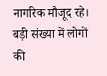नागरिक मौजूद रहे। बड़ी संख्या में लोगों की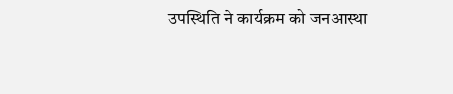उपस्थिति ने कार्यक्रम को जनआस्था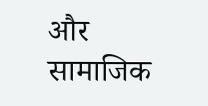और सामाजिक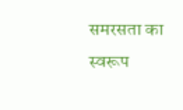समरसता का स्वरूप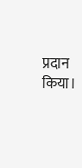प्रदान किया।